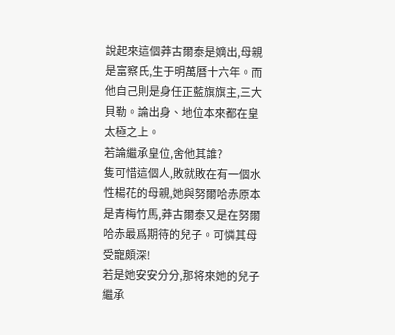說起來這個莽古爾泰是嫡出,母親是富察氏,生于明萬曆十六年。而他自己則是身任正藍旗旗主,三大貝勒。論出身、地位本來都在皇太極之上。
若論繼承皇位,舍他其誰?
隻可惜這個人,敗就敗在有一個水性楊花的母親,她與努爾哈赤原本是青梅竹馬,莽古爾泰又是在努爾哈赤最爲期待的兒子。可憐其母受寵頗深!
若是她安安分分,那将來她的兒子繼承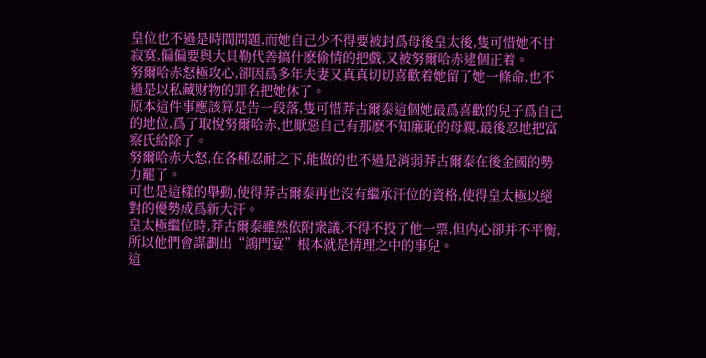皇位也不過是時間問題,而她自己少不得要被封爲母後皇太後,隻可惜她不甘寂寞,偏偏要與大貝勒代善搞什麽偷情的把戲,又被努爾哈赤逮個正着。
努爾哈赤怒極攻心,卻因爲多年夫妻又真真切切喜歡着她留了她一條命,也不過是以私藏财物的罪名把她休了。
原本這件事應該算是告一段落,隻可惜莽古爾泰這個她最爲喜歡的兒子爲自己的地位,爲了取悅努爾哈赤,也厭惡自己有那麽不知廉恥的母親,最後忍地把富察氏給除了。
努爾哈赤大怒,在各種忍耐之下,能做的也不過是消弱莽古爾泰在後金國的勢力罷了。
可也是這樣的舉動,使得莽古爾泰再也沒有繼承汗位的資格,使得皇太極以絕對的優勢成爲新大汗。
皇太極繼位時,莽古爾泰雖然依附衆議,不得不投了他一票,但内心卻并不平衡,所以他們會謀劃出“鴻門宴”根本就是情理之中的事兒。
這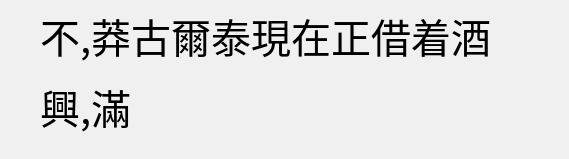不,莽古爾泰現在正借着酒興,滿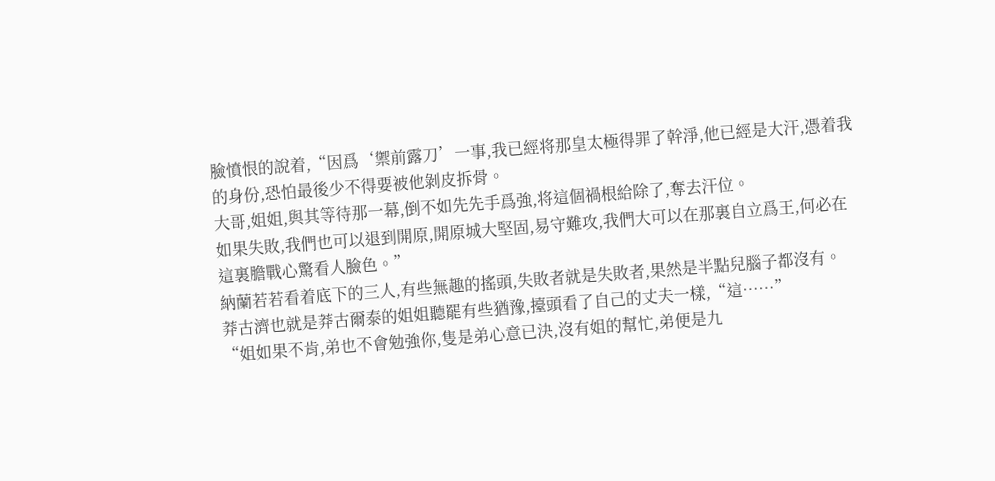臉憤恨的說着,“因爲‘禦前露刀’一事,我已經将那皇太極得罪了幹淨,他已經是大汗,憑着我的身份,恐怕最後少不得要被他剝皮拆骨。
大哥,姐姐,與其等待那一幕,倒不如先先手爲強,将這個禍根給除了,奪去汗位。
如果失敗,我們也可以退到開原,開原城大堅固,易守難攻,我們大可以在那裏自立爲王,何必在這裏膽戰心驚看人臉色。”
納蘭若若看着底下的三人,有些無趣的搖頭,失敗者就是失敗者,果然是半點兒腦子都沒有。
莽古濟也就是莽古爾泰的姐姐聽罷有些猶豫,擡頭看了自己的丈夫一樣,“這……”
“姐如果不肯,弟也不會勉強你,隻是弟心意已決,沒有姐的幫忙,弟便是九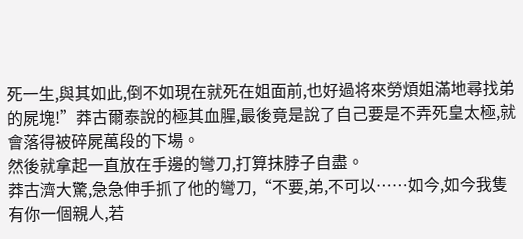死一生,與其如此,倒不如現在就死在姐面前,也好過将來勞煩姐滿地尋找弟的屍塊!”莽古爾泰說的極其血腥,最後竟是說了自己要是不弄死皇太極,就會落得被碎屍萬段的下場。
然後就拿起一直放在手邊的彎刀,打算抹脖子自盡。
莽古濟大驚,急急伸手抓了他的彎刀,“不要,弟,不可以……如今,如今我隻有你一個親人,若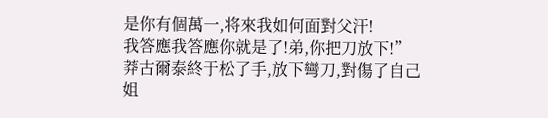是你有個萬一,将來我如何面對父汗!
我答應我答應你就是了!弟,你把刀放下!”
莽古爾泰終于松了手,放下彎刀,對傷了自己姐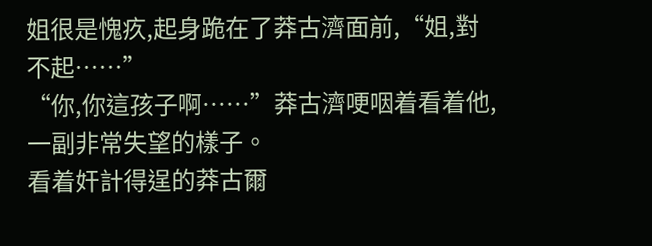姐很是愧疚,起身跪在了莽古濟面前,“姐,對不起……”
“你,你這孩子啊……”莽古濟哽咽着看着他,一副非常失望的樣子。
看着奸計得逞的莽古爾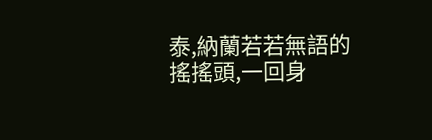泰,納蘭若若無語的搖搖頭,一回身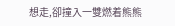想走,卻撞入一雙燃着熊熊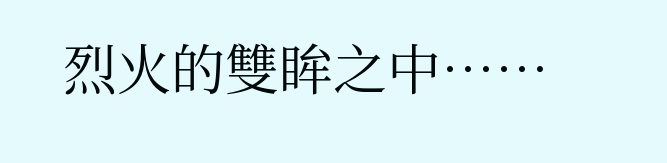烈火的雙眸之中……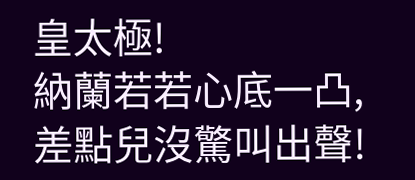皇太極!
納蘭若若心底一凸,差點兒沒驚叫出聲!